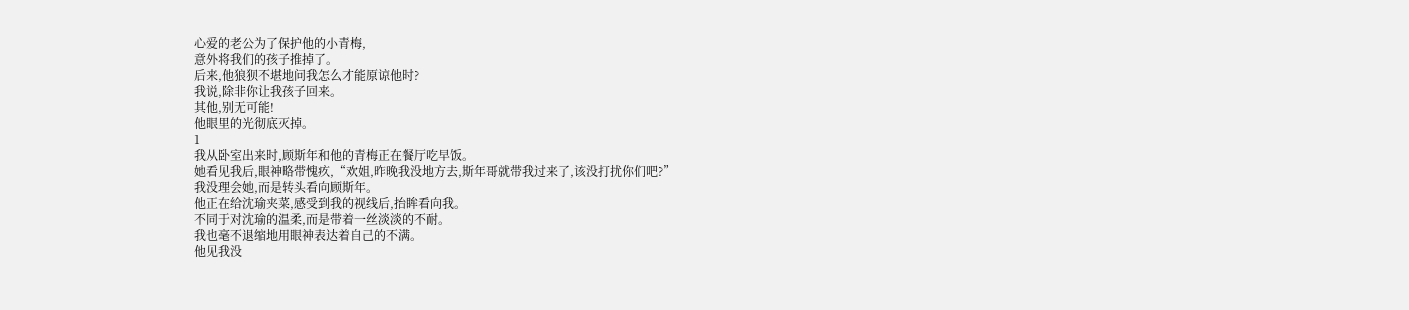心爱的老公为了保护他的小青梅,
意外将我们的孩子推掉了。
后来,他狼狈不堪地问我怎么才能原谅他时?
我说,除非你让我孩子回来。
其他,别无可能!
他眼里的光彻底灭掉。
1
我从卧室出来时,顾斯年和他的青梅正在餐厅吃早饭。
她看见我后,眼神略带愧疚,“欢姐,昨晚我没地方去,斯年哥就带我过来了,该没打扰你们吧?”
我没理会她,而是转头看向顾斯年。
他正在给沈瑜夹菜,感受到我的视线后,抬眸看向我。
不同于对沈瑜的温柔,而是带着一丝淡淡的不耐。
我也毫不退缩地用眼神表达着自己的不满。
他见我没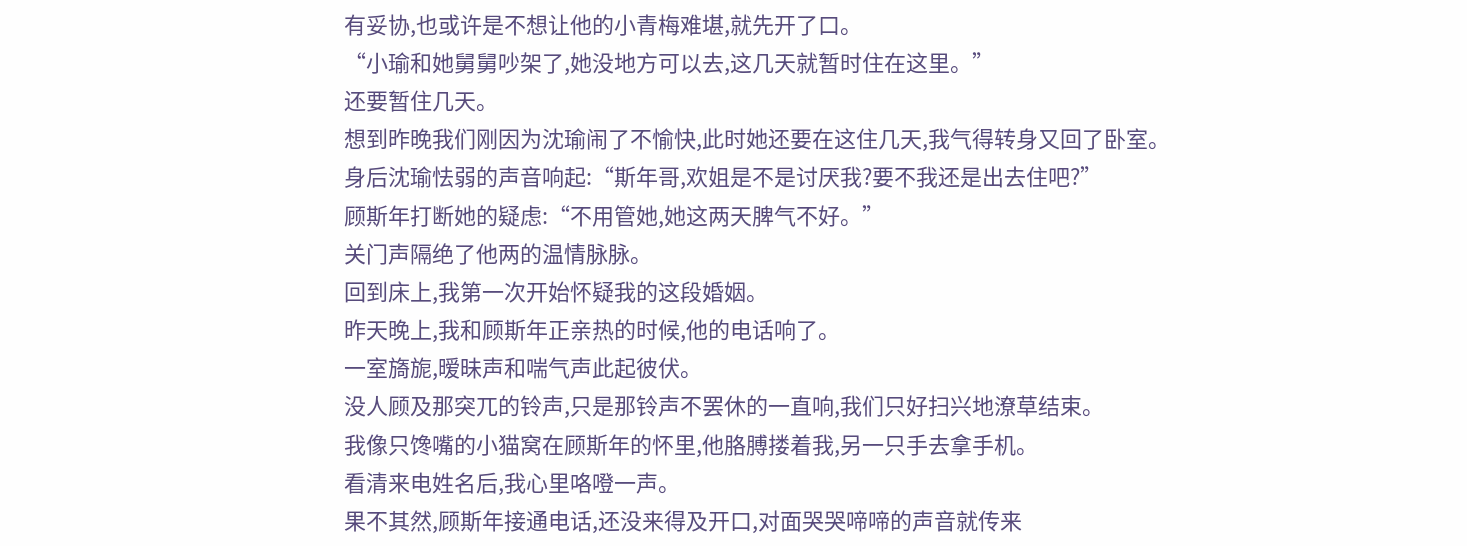有妥协,也或许是不想让他的小青梅难堪,就先开了口。
“小瑜和她舅舅吵架了,她没地方可以去,这几天就暂时住在这里。”
还要暂住几天。
想到昨晚我们刚因为沈瑜闹了不愉快,此时她还要在这住几天,我气得转身又回了卧室。
身后沈瑜怯弱的声音响起:“斯年哥,欢姐是不是讨厌我?要不我还是出去住吧?”
顾斯年打断她的疑虑:“不用管她,她这两天脾气不好。”
关门声隔绝了他两的温情脉脉。
回到床上,我第一次开始怀疑我的这段婚姻。
昨天晚上,我和顾斯年正亲热的时候,他的电话响了。
一室旖旎,暧昧声和喘气声此起彼伏。
没人顾及那突兀的铃声,只是那铃声不罢休的一直响,我们只好扫兴地潦草结束。
我像只馋嘴的小猫窝在顾斯年的怀里,他胳膊搂着我,另一只手去拿手机。
看清来电姓名后,我心里咯噔一声。
果不其然,顾斯年接通电话,还没来得及开口,对面哭哭啼啼的声音就传来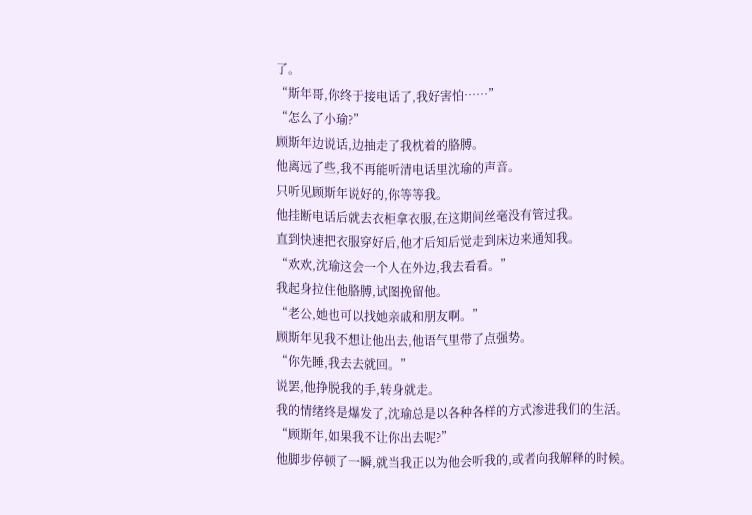了。
“斯年哥,你终于接电话了,我好害怕……”
“怎么了小瑜?”
顾斯年边说话,边抽走了我枕着的胳膊。
他离远了些,我不再能听清电话里沈瑜的声音。
只听见顾斯年说好的,你等等我。
他挂断电话后就去衣柜拿衣服,在这期间丝毫没有管过我。
直到快速把衣服穿好后,他才后知后觉走到床边来通知我。
“欢欢,沈瑜这会一个人在外边,我去看看。”
我起身拉住他胳膊,试图挽留他。
“老公,她也可以找她亲戚和朋友啊。”
顾斯年见我不想让他出去,他语气里带了点强势。
“你先睡,我去去就回。”
说罢,他挣脱我的手,转身就走。
我的情绪终是爆发了,沈瑜总是以各种各样的方式渗进我们的生活。
“顾斯年,如果我不让你出去呢?”
他脚步停顿了一瞬,就当我正以为他会听我的,或者向我解释的时候。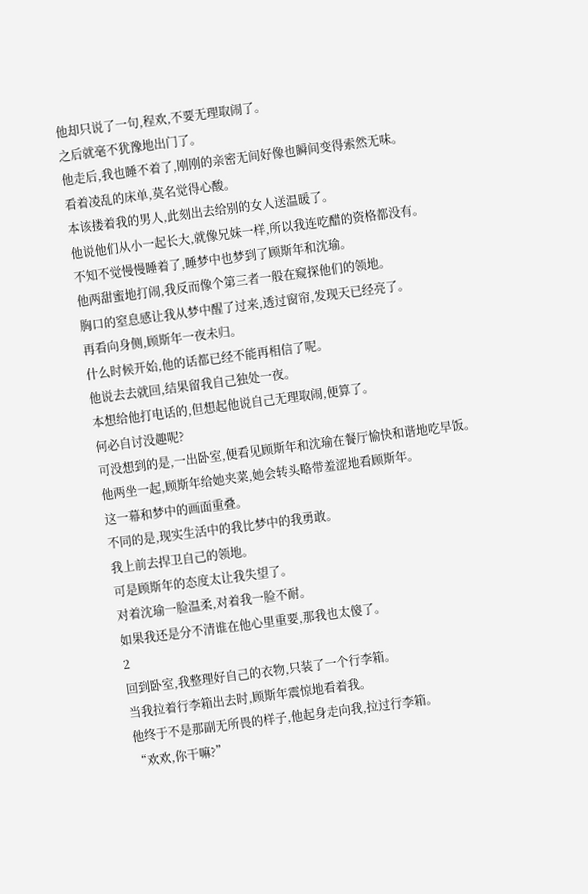他却只说了一句,程欢,不要无理取闹了。
之后就毫不犹豫地出门了。
他走后,我也睡不着了,刚刚的亲密无间好像也瞬间变得索然无味。
看着凌乱的床单,莫名觉得心酸。
本该搂着我的男人,此刻出去给别的女人送温暖了。
他说他们从小一起长大,就像兄妹一样,所以我连吃醋的资格都没有。
不知不觉慢慢睡着了,睡梦中也梦到了顾斯年和沈瑜。
他两甜蜜地打闹,我反而像个第三者一般在窥探他们的领地。
胸口的窒息感让我从梦中醒了过来,透过窗帘,发现天已经亮了。
再看向身侧,顾斯年一夜未归。
什么时候开始,他的话都已经不能再相信了呢。
他说去去就回,结果留我自己独处一夜。
本想给他打电话的,但想起他说自己无理取闹,便算了。
何必自讨没趣呢?
可没想到的是,一出卧室,便看见顾斯年和沈瑜在餐厅愉快和谐地吃早饭。
他两坐一起,顾斯年给她夹菜,她会转头略带羞涩地看顾斯年。
这一幕和梦中的画面重叠。
不同的是,现实生活中的我比梦中的我勇敢。
我上前去捍卫自己的领地。
可是顾斯年的态度太让我失望了。
对着沈瑜一脸温柔,对着我一脸不耐。
如果我还是分不清谁在他心里重要,那我也太傻了。
2
回到卧室,我整理好自己的衣物,只装了一个行李箱。
当我拉着行李箱出去时,顾斯年震惊地看着我。
他终于不是那副无所畏的样子,他起身走向我,拉过行李箱。
“欢欢,你干嘛?”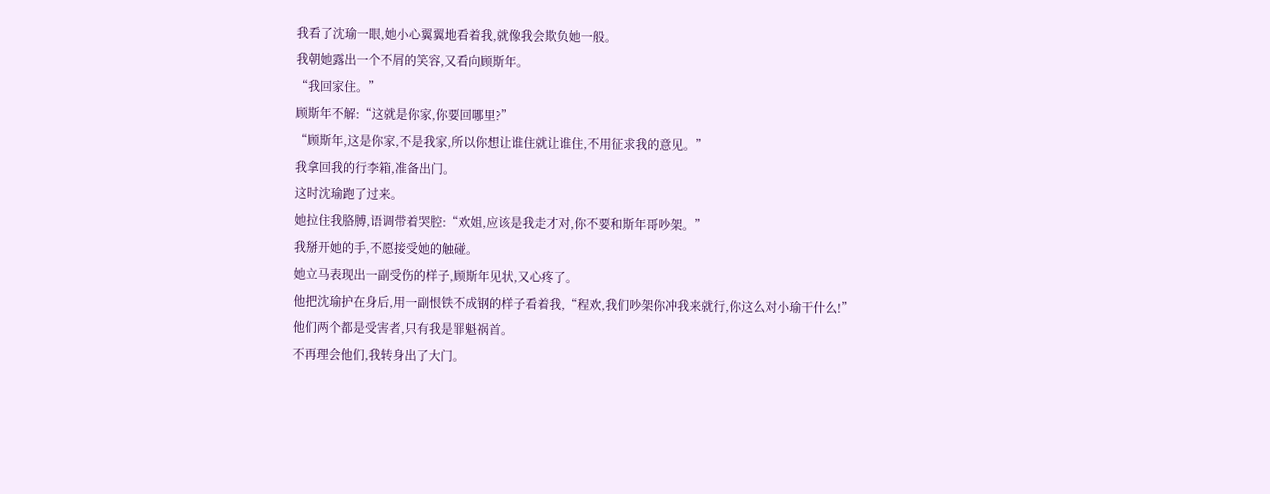我看了沈瑜一眼,她小心翼翼地看着我,就像我会欺负她一般。
我朝她露出一个不屑的笑容,又看向顾斯年。
“我回家住。”
顾斯年不解:“这就是你家,你要回哪里?”
“顾斯年,这是你家,不是我家,所以你想让谁住就让谁住,不用征求我的意见。”
我拿回我的行李箱,准备出门。
这时沈瑜跑了过来。
她拉住我胳膊,语调带着哭腔:“欢姐,应该是我走才对,你不要和斯年哥吵架。”
我掰开她的手,不愿接受她的触碰。
她立马表现出一副受伤的样子,顾斯年见状,又心疼了。
他把沈瑜护在身后,用一副恨铁不成钢的样子看着我,“程欢,我们吵架你冲我来就行,你这么对小瑜干什么!”
他们两个都是受害者,只有我是罪魁祸首。
不再理会他们,我转身出了大门。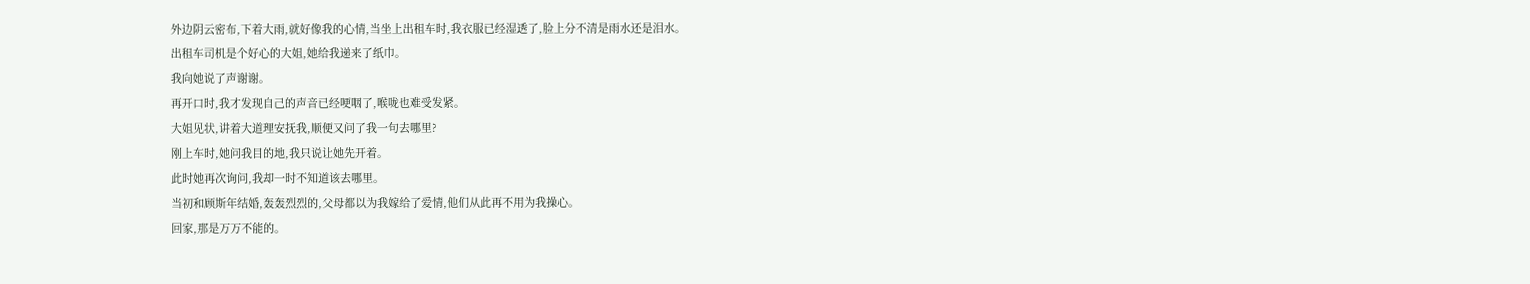外边阴云密布,下着大雨,就好像我的心情,当坐上出租车时,我衣服已经湿透了,脸上分不清是雨水还是泪水。
出租车司机是个好心的大姐,她给我递来了纸巾。
我向她说了声谢谢。
再开口时,我才发现自己的声音已经哽咽了,喉咙也难受发紧。
大姐见状,讲着大道理安抚我,顺便又问了我一句去哪里?
刚上车时,她问我目的地,我只说让她先开着。
此时她再次询问,我却一时不知道该去哪里。
当初和顾斯年结婚,轰轰烈烈的,父母都以为我嫁给了爱情,他们从此再不用为我操心。
回家,那是万万不能的。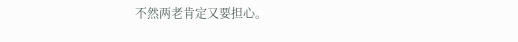不然两老肯定又要担心。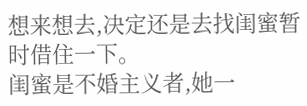想来想去,决定还是去找闺蜜暂时借住一下。
闺蜜是不婚主义者,她一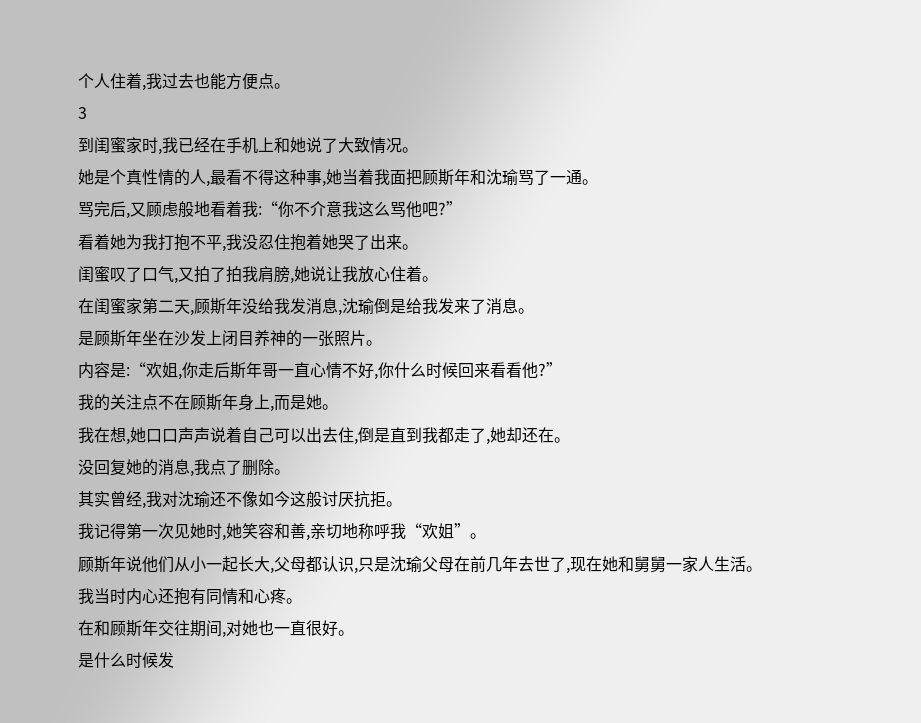个人住着,我过去也能方便点。
3
到闺蜜家时,我已经在手机上和她说了大致情况。
她是个真性情的人,最看不得这种事,她当着我面把顾斯年和沈瑜骂了一通。
骂完后,又顾虑般地看着我:“你不介意我这么骂他吧?”
看着她为我打抱不平,我没忍住抱着她哭了出来。
闺蜜叹了口气,又拍了拍我肩膀,她说让我放心住着。
在闺蜜家第二天,顾斯年没给我发消息,沈瑜倒是给我发来了消息。
是顾斯年坐在沙发上闭目养神的一张照片。
内容是:“欢姐,你走后斯年哥一直心情不好,你什么时候回来看看他?”
我的关注点不在顾斯年身上,而是她。
我在想,她口口声声说着自己可以出去住,倒是直到我都走了,她却还在。
没回复她的消息,我点了删除。
其实曾经,我对沈瑜还不像如今这般讨厌抗拒。
我记得第一次见她时,她笑容和善,亲切地称呼我“欢姐”。
顾斯年说他们从小一起长大,父母都认识,只是沈瑜父母在前几年去世了,现在她和舅舅一家人生活。
我当时内心还抱有同情和心疼。
在和顾斯年交往期间,对她也一直很好。
是什么时候发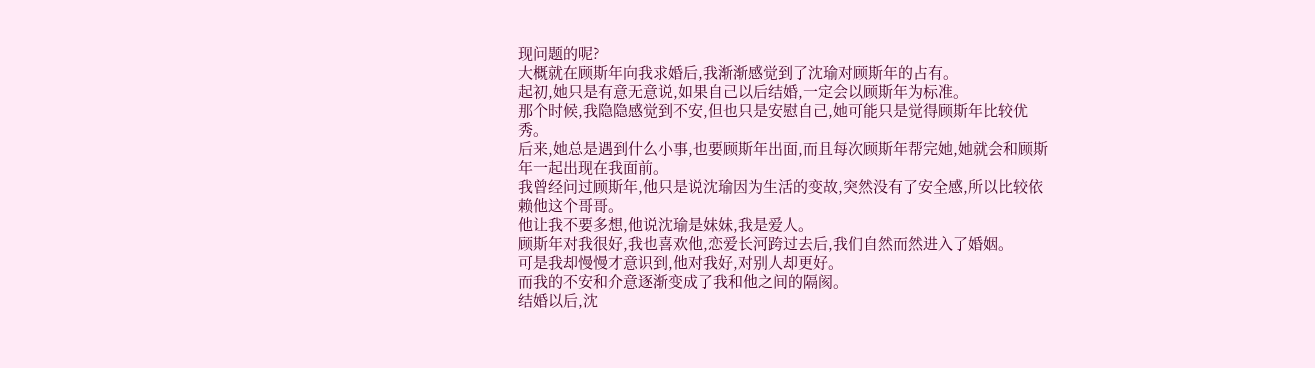现问题的呢?
大概就在顾斯年向我求婚后,我渐渐感觉到了沈瑜对顾斯年的占有。
起初,她只是有意无意说,如果自己以后结婚,一定会以顾斯年为标准。
那个时候,我隐隐感觉到不安,但也只是安慰自己,她可能只是觉得顾斯年比较优秀。
后来,她总是遇到什么小事,也要顾斯年出面,而且每次顾斯年帮完她,她就会和顾斯年一起出现在我面前。
我曾经问过顾斯年,他只是说沈瑜因为生活的变故,突然没有了安全感,所以比较依赖他这个哥哥。
他让我不要多想,他说沈瑜是妹妹,我是爱人。
顾斯年对我很好,我也喜欢他,恋爱长河跨过去后,我们自然而然进入了婚姻。
可是我却慢慢才意识到,他对我好,对别人却更好。
而我的不安和介意逐渐变成了我和他之间的隔阂。
结婚以后,沈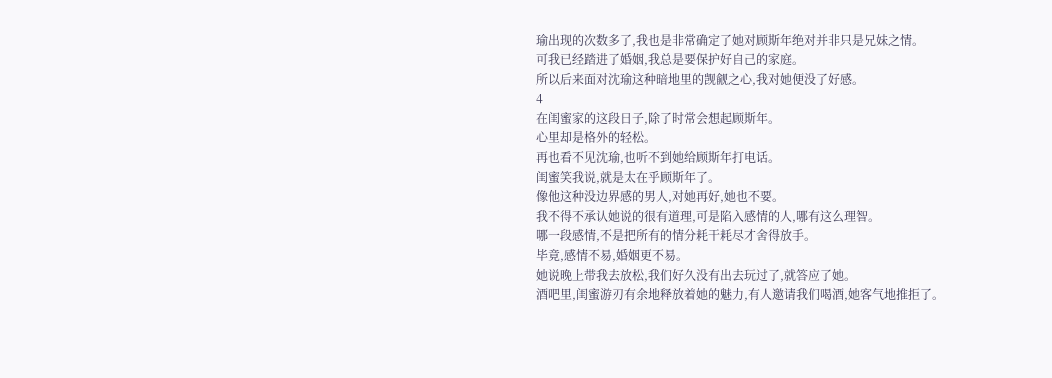瑜出现的次数多了,我也是非常确定了她对顾斯年绝对并非只是兄妹之情。
可我已经踏进了婚姻,我总是要保护好自己的家庭。
所以后来面对沈瑜这种暗地里的觊觎之心,我对她便没了好感。
4
在闺蜜家的这段日子,除了时常会想起顾斯年。
心里却是格外的轻松。
再也看不见沈瑜,也听不到她给顾斯年打电话。
闺蜜笑我说,就是太在乎顾斯年了。
像他这种没边界感的男人,对她再好,她也不要。
我不得不承认她说的很有道理,可是陷入感情的人,哪有这么理智。
哪一段感情,不是把所有的情分耗干耗尽才舍得放手。
毕竟,感情不易,婚姻更不易。
她说晚上带我去放松,我们好久没有出去玩过了,就答应了她。
酒吧里,闺蜜游刃有余地释放着她的魅力,有人邀请我们喝酒,她客气地推拒了。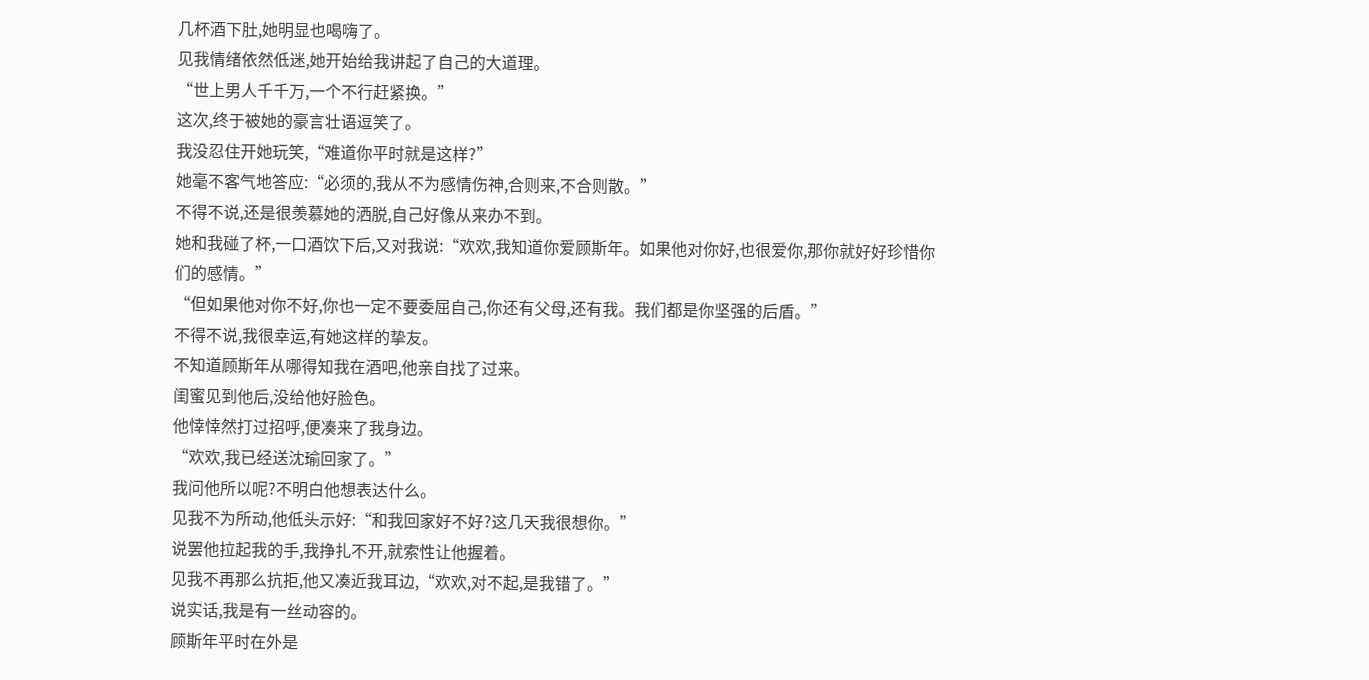几杯酒下肚,她明显也喝嗨了。
见我情绪依然低迷,她开始给我讲起了自己的大道理。
“世上男人千千万,一个不行赶紧换。”
这次,终于被她的豪言壮语逗笑了。
我没忍住开她玩笑,“难道你平时就是这样?”
她毫不客气地答应:“必须的,我从不为感情伤神,合则来,不合则散。”
不得不说,还是很羡慕她的洒脱,自己好像从来办不到。
她和我碰了杯,一口酒饮下后,又对我说:“欢欢,我知道你爱顾斯年。如果他对你好,也很爱你,那你就好好珍惜你们的感情。”
“但如果他对你不好,你也一定不要委屈自己,你还有父母,还有我。我们都是你坚强的后盾。”
不得不说,我很幸运,有她这样的挚友。
不知道顾斯年从哪得知我在酒吧,他亲自找了过来。
闺蜜见到他后,没给他好脸色。
他悻悻然打过招呼,便凑来了我身边。
“欢欢,我已经送沈瑜回家了。”
我问他所以呢?不明白他想表达什么。
见我不为所动,他低头示好:“和我回家好不好?这几天我很想你。”
说罢他拉起我的手,我挣扎不开,就索性让他握着。
见我不再那么抗拒,他又凑近我耳边,“欢欢,对不起,是我错了。”
说实话,我是有一丝动容的。
顾斯年平时在外是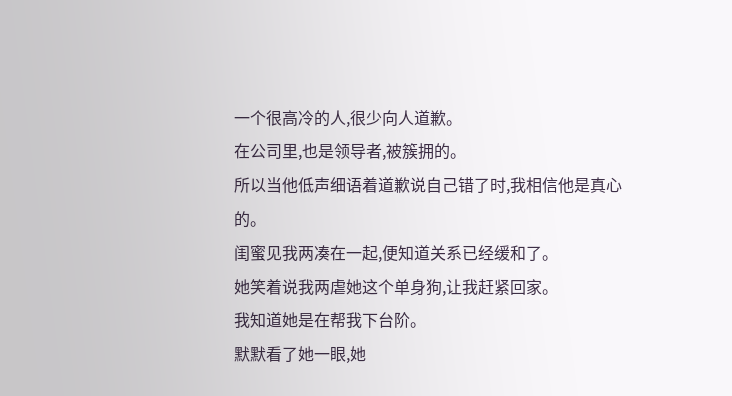一个很高冷的人,很少向人道歉。
在公司里,也是领导者,被簇拥的。
所以当他低声细语着道歉说自己错了时,我相信他是真心的。
闺蜜见我两凑在一起,便知道关系已经缓和了。
她笑着说我两虐她这个单身狗,让我赶紧回家。
我知道她是在帮我下台阶。
默默看了她一眼,她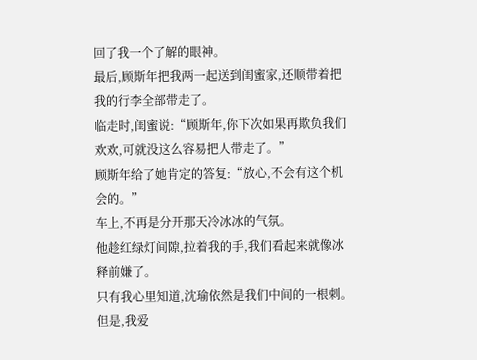回了我一个了解的眼神。
最后,顾斯年把我两一起送到闺蜜家,还顺带着把我的行李全部带走了。
临走时,闺蜜说:“顾斯年,你下次如果再欺负我们欢欢,可就没这么容易把人带走了。”
顾斯年给了她肯定的答复:“放心,不会有这个机会的。”
车上,不再是分开那天冷冰冰的气氛。
他趁红绿灯间隙,拉着我的手,我们看起来就像冰释前嫌了。
只有我心里知道,沈瑜依然是我们中间的一根刺。
但是,我爱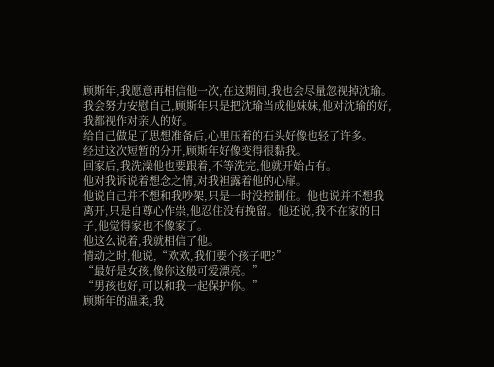顾斯年,我愿意再相信他一次,在这期间,我也会尽量忽视掉沈瑜。
我会努力安慰自己,顾斯年只是把沈瑜当成他妹妹,他对沈瑜的好,我都视作对亲人的好。
给自己做足了思想准备后,心里压着的石头好像也轻了许多。
经过这次短暂的分开,顾斯年好像变得很黏我。
回家后,我洗澡他也要跟着,不等洗完,他就开始占有。
他对我诉说着想念之情,对我袒露着他的心扉。
他说自己并不想和我吵架,只是一时没控制住。他也说并不想我离开,只是自尊心作祟,他忍住没有挽留。他还说,我不在家的日子,他觉得家也不像家了。
他这么说着,我就相信了他。
情动之时,他说,“欢欢,我们要个孩子吧?”
“最好是女孩,像你这般可爱漂亮。”
“男孩也好,可以和我一起保护你。”
顾斯年的温柔,我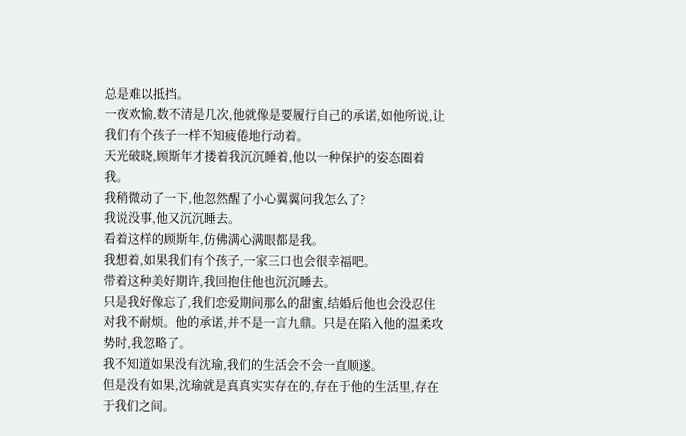总是难以抵挡。
一夜欢愉,数不清是几次,他就像是要履行自己的承诺,如他所说,让我们有个孩子一样不知疲倦地行动着。
天光破晓,顾斯年才搂着我沉沉睡着,他以一种保护的姿态圈着我。
我稍微动了一下,他忽然醒了小心翼翼问我怎么了?
我说没事,他又沉沉睡去。
看着这样的顾斯年,仿佛满心满眼都是我。
我想着,如果我们有个孩子,一家三口也会很幸福吧。
带着这种美好期许,我回抱住他也沉沉睡去。
只是我好像忘了,我们恋爱期间那么的甜蜜,结婚后他也会没忍住对我不耐烦。他的承诺,并不是一言九鼎。只是在陷入他的温柔攻势时,我忽略了。
我不知道如果没有沈瑜,我们的生活会不会一直顺遂。
但是没有如果,沈瑜就是真真实实存在的,存在于他的生活里,存在于我们之间。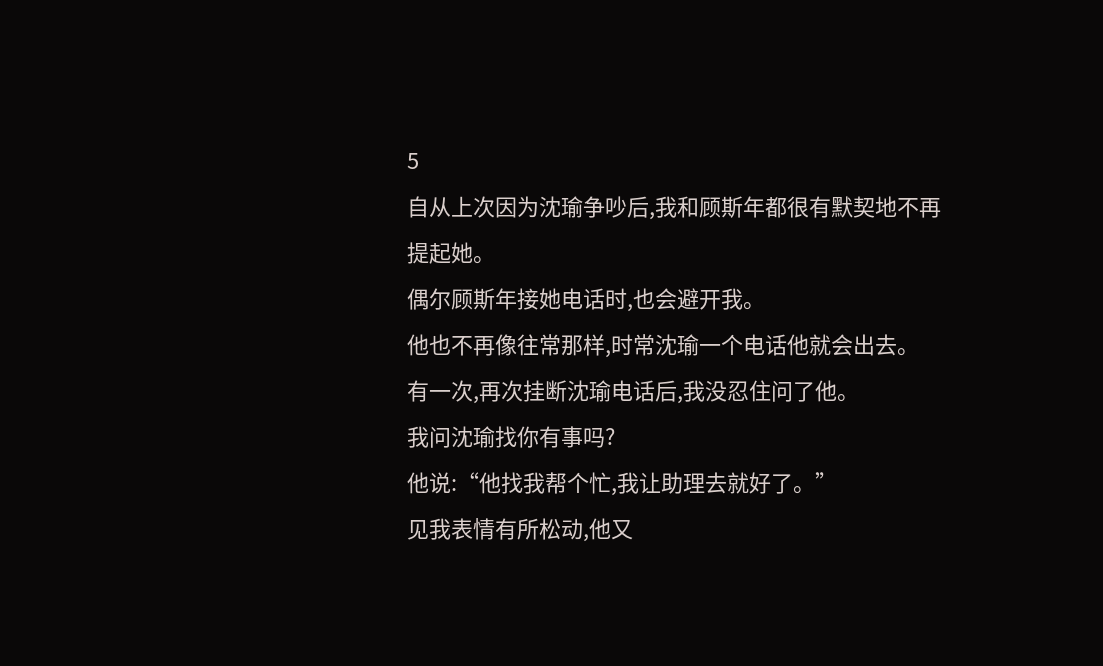5
自从上次因为沈瑜争吵后,我和顾斯年都很有默契地不再提起她。
偶尔顾斯年接她电话时,也会避开我。
他也不再像往常那样,时常沈瑜一个电话他就会出去。
有一次,再次挂断沈瑜电话后,我没忍住问了他。
我问沈瑜找你有事吗?
他说:“他找我帮个忙,我让助理去就好了。”
见我表情有所松动,他又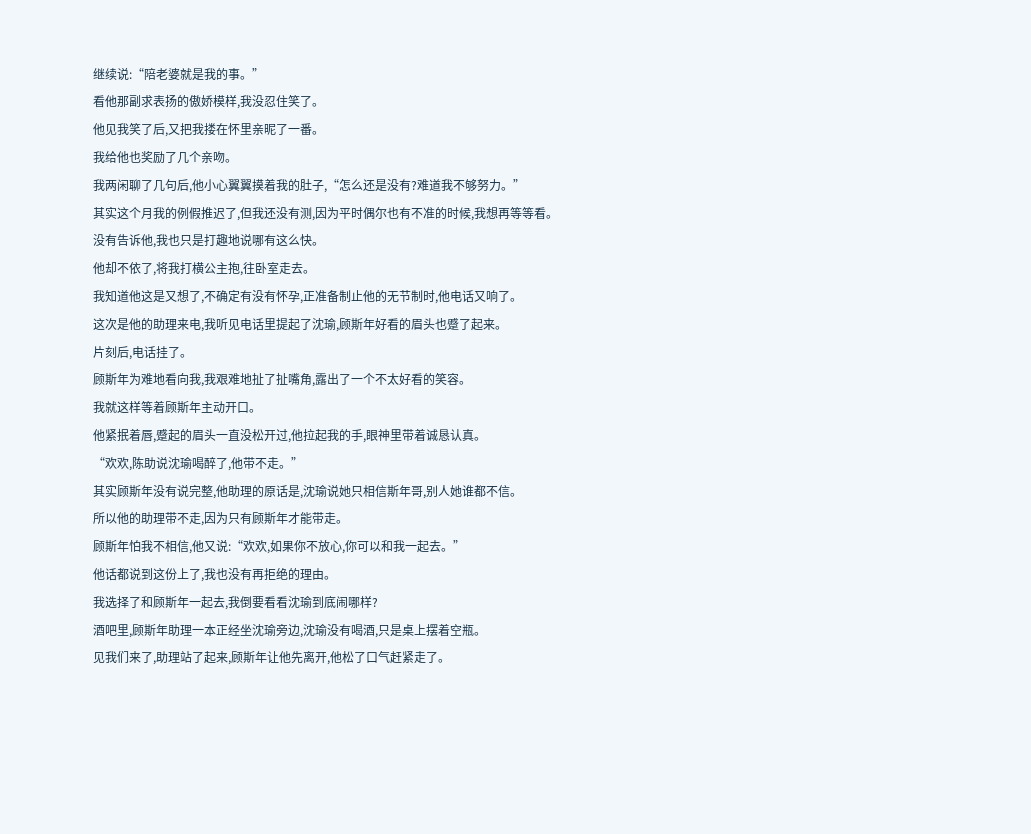继续说:“陪老婆就是我的事。”
看他那副求表扬的傲娇模样,我没忍住笑了。
他见我笑了后,又把我搂在怀里亲昵了一番。
我给他也奖励了几个亲吻。
我两闲聊了几句后,他小心翼翼摸着我的肚子,“怎么还是没有?难道我不够努力。”
其实这个月我的例假推迟了,但我还没有测,因为平时偶尔也有不准的时候,我想再等等看。
没有告诉他,我也只是打趣地说哪有这么快。
他却不依了,将我打横公主抱,往卧室走去。
我知道他这是又想了,不确定有没有怀孕,正准备制止他的无节制时,他电话又响了。
这次是他的助理来电,我听见电话里提起了沈瑜,顾斯年好看的眉头也蹙了起来。
片刻后,电话挂了。
顾斯年为难地看向我,我艰难地扯了扯嘴角,露出了一个不太好看的笑容。
我就这样等着顾斯年主动开口。
他紧抿着唇,蹙起的眉头一直没松开过,他拉起我的手,眼神里带着诚恳认真。
“欢欢,陈助说沈瑜喝醉了,他带不走。”
其实顾斯年没有说完整,他助理的原话是,沈瑜说她只相信斯年哥,别人她谁都不信。
所以他的助理带不走,因为只有顾斯年才能带走。
顾斯年怕我不相信,他又说:“欢欢,如果你不放心,你可以和我一起去。”
他话都说到这份上了,我也没有再拒绝的理由。
我选择了和顾斯年一起去,我倒要看看沈瑜到底闹哪样?
酒吧里,顾斯年助理一本正经坐沈瑜旁边,沈瑜没有喝酒,只是桌上摆着空瓶。
见我们来了,助理站了起来,顾斯年让他先离开,他松了口气赶紧走了。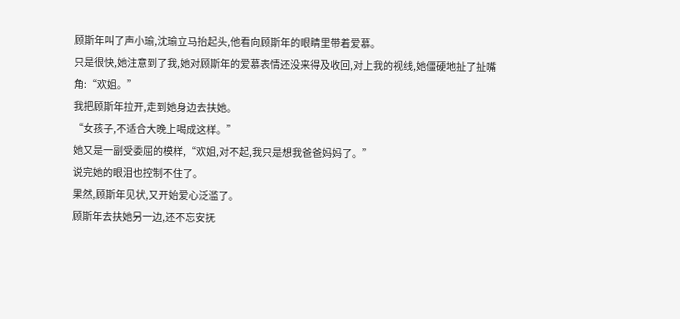顾斯年叫了声小瑜,沈瑜立马抬起头,他看向顾斯年的眼睛里带着爱慕。
只是很快,她注意到了我,她对顾斯年的爱慕表情还没来得及收回,对上我的视线,她僵硬地扯了扯嘴角:“欢姐。”
我把顾斯年拉开,走到她身边去扶她。
“女孩子,不适合大晚上喝成这样。”
她又是一副受委屈的模样,“欢姐,对不起,我只是想我爸爸妈妈了。”
说完她的眼泪也控制不住了。
果然,顾斯年见状,又开始爱心泛滥了。
顾斯年去扶她另一边,还不忘安抚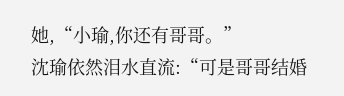她,“小瑜,你还有哥哥。”
沈瑜依然泪水直流:“可是哥哥结婚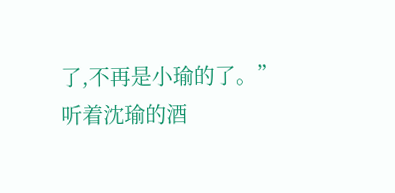了,不再是小瑜的了。”
听着沈瑜的酒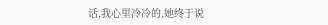话,我心里冷冷的,她终于说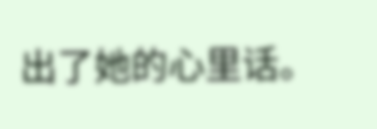出了她的心里话。